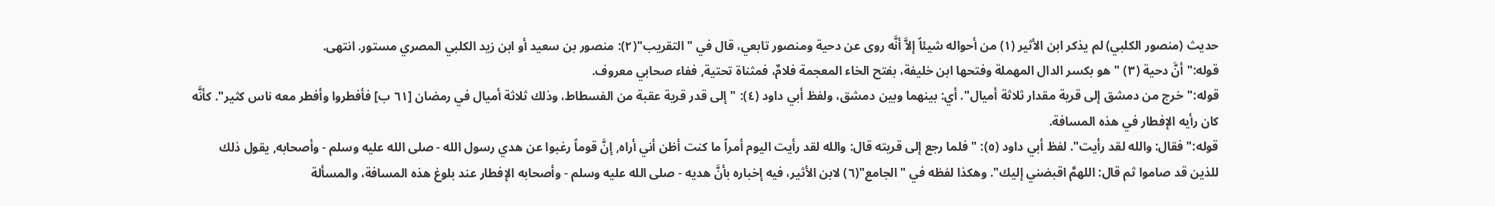حديث (منصور الكلبي) لم يذكر ابن الأثير (١) من أحواله شيئاً إلاَّ أنَّه روى عن دحية ومنصور تابعي، قال في "التقريب"(٢): منصور بن سعيد أو ابن زيد الكلبي المصري مستور. انتهى.
قوله:"أنَّ دحية (٣) " هو بكسر الدال المهملة وفتحها ابن خليفة، بفتح الخاء المعجمة فلامٌ، فمثناة تحتية, ففاء صحابي معروف.
قوله:"خرج من دمشق إلى قرية مقدار ثلاثة أميال". أي: بينهما وبين دمشق، ولفظ أبي داود (٤): "إلى قدر قرية عقبة من الفسطاط، وذلك ثلاثة أميال في رمضان [٦١ ب] فأفطروا وأفطر معه ناس كثير". كأنَّه كان رأيه الإفطار في هذه المسافة.
قوله:"فقال: والله لقد رأيت". لفظ أبي داود (٥): "فلما رجع إلى قريته قال: والله لقد رأيت اليوم أمراً ما كنت أظن أني أراه, إنَّ قوماً رغبوا عن هدي رسول الله - صلى الله عليه وسلم - وأصحابه, يقول ذلك للذين قد صاموا ثم قال: اللهمَّ اقبضني إليك". وهكذا لفظه في "الجامع"(٦) لابن الأثير، فيه إخباره بأنَّ هديه - صلى الله عليه وسلم - وأصحابه الإفطار عند بلوغ هذه المسافة، والمسألة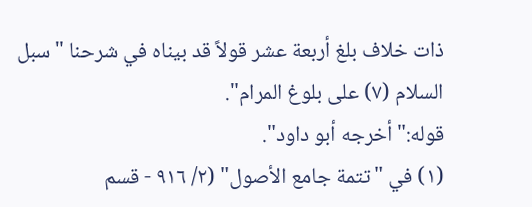ذات خلاف بلغ أربعة عشر قولاً قد بيناه في شرحنا "سبل السلام (٧) على بلوغ المرام".
قوله:"أخرجه أبو داود".
(١) في "تتمة جامع الأصول" (٢/ ٩١٦ - قسم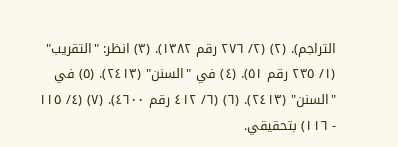التراجم). (٢) (٢/ ٢٧٦ رقم ١٣٨٢). (٣) انظر: "التقريب" (١/ ٢٣٥ رقم ٥١). (٤) في "السنن" (٢٤١٣). (٥) في "السنن" (٢٤١٣). (٦) (٦/ ٤١٢ رقم ٤٦٠٠). (٧) (٤/ ١١٥ - ١١٦) بتحقيقي.